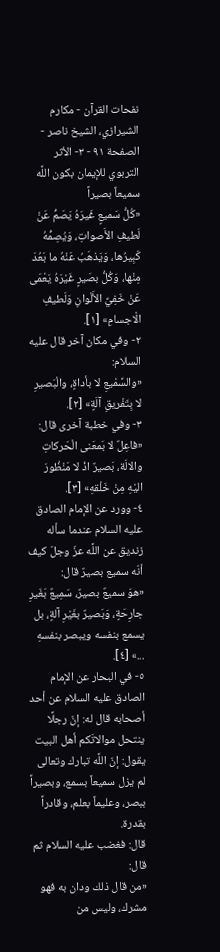نفحات القرآن - مكارم الشيرازي، الشيخ ناصر - الصفحة ٩١ - ٣- الأثر التربوي للإيمان بكون اللَّه سميعاً بصيراً
«كُلُّ سَميعٍ غَيرَهُ يَصَمُّ عَنْ لَطيفِ الأَصواتِ، وَيُصِمُّهُ كَبِيرُها، وَيَذهَبُ عَنْهُ ما بَعُدَ مِنْها، وَكُلُّ بصَيرٍ غَيْرَهُ يَعْمَى عَنْ خَفِيِّ الأَلْوانِ وَلَطيفِ الْاجسامِ» [١].
٢- وفي مكان آخر قال عليه السلام:
«والسَّمْيعِ لا بأداةٍ، والْبَصيرِ لا بِتَفْريقِ آلَةٍ» [٢].
٣- وفي خطبة آخرى قال:
«فاعِلٌ لا بَمعَنى الْحَركاتِ والالَة، بَصيرٌ اذْ لا مَنْظُورَ اليْهِ مِنْ خَلْقهِ» [٣].
٤- وورد عن الإمام الصادق عليه السلام عندما سأله زنديق عن اللَّه عزّ وجلّ كيف أنّه سميع بصيرٌ قال:
«هوَ سميعٌ بصيرٌ، سَمِيعٌ بَغَيرِ جارِحَةٍ، وَبَصيرٌ بغَيْرِ آلةٍ، بل يسمع بنفسه ويبصر بنفسهِ ...» [٤].
٥- في البحار عن الإمام الصادق عليه السلام عن أحد أصحابه قال له: إنّ رجلًا ينتحل موالاتَكم أهل البيت يقول: إنّ اللَّه تبارك وتعالى لم يزل سميعاً بسمع، وبصيراً ببصر، وعليماً بعلم، وقادراً بقدرة.
قال: فغضب عليه السلام ثم قال:
«من قال ذلك ودان به فهو مشرك، وليس من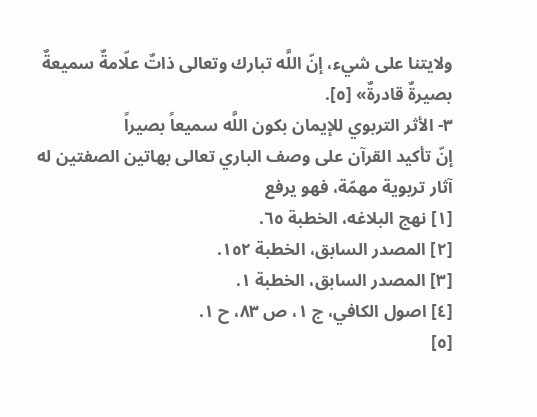ولايتنا على شيء، إنّ اللَّه تبارك وتعالى ذاتٌ علّامةٌ سميعةٌ بصيرةٌ قادرةٌ» [٥].
٣- الأثر التربوي للإيمان بكون اللَّه سميعاً بصيراً
إنّ تأكيد القرآن على وصف الباري تعالى بهاتين الصفتين له آثار تربوية مهمّة، فهو يرفع
[١] نهج البلاغه، الخطبة ٦٥.
[٢] المصدر السابق، الخطبة ١٥٢.
[٣] المصدر السابق، الخطبة ١.
[٤] اصول الكافي، ج ١، ص ٨٣، ح ١.
[٥]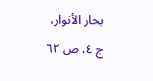بحار الأنوار، ج ٤، ص ٦٢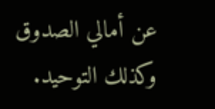عن أمالي الصدوق وكذلك التوحيد.